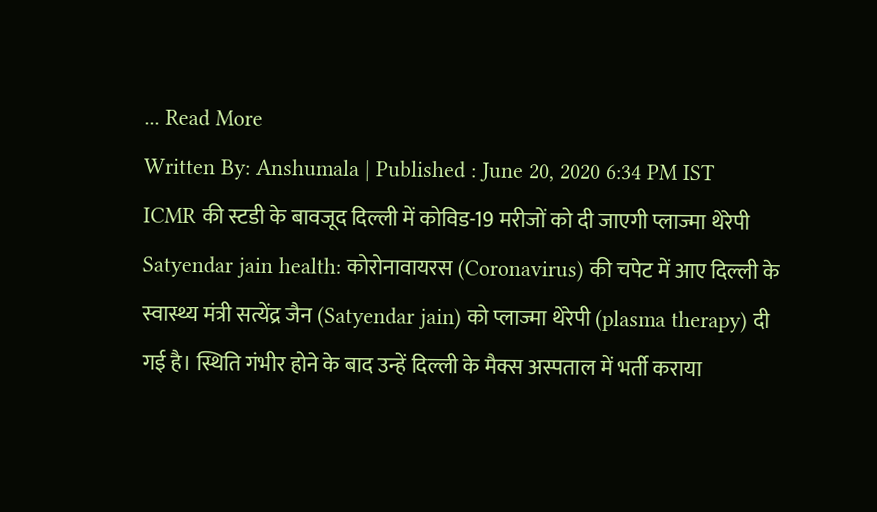... Read More
Written By: Anshumala | Published : June 20, 2020 6:34 PM IST
ICMR की स्टडी के बावजूद दिल्ली में कोविड-19 मरीजों को दी जाएगी प्लाज्मा थेरेपी
Satyendar jain health: कोरोनावायरस (Coronavirus) की चपेट में आए दिल्ली के स्वास्थ्य मंत्री सत्येंद्र जैन (Satyendar jain) को प्लाज्मा थेरेपी (plasma therapy) दी गई है। स्थिति गंभीर होने के बाद उन्हें दिल्ली के मैक्स अस्पताल में भर्ती कराया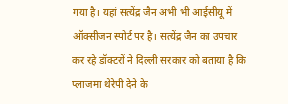गया है। यहां सत्येंद्र जैन अभी भी आईसीयू में ऑक्सीजन स्पोर्ट पर है। सत्येंद्र जैन का उपचार कर रहे डॉक्टरों ने दिल्ली सरकार को बताया है कि प्लाजमा थेरेपी देने के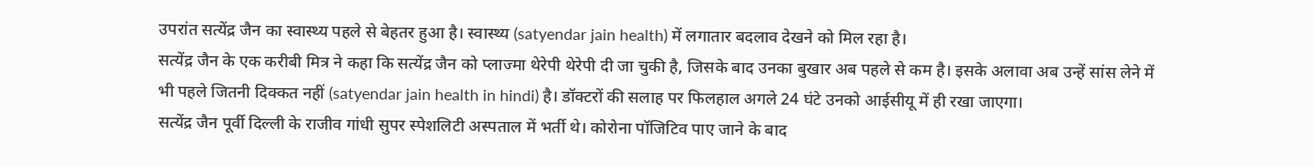उपरांत सत्येंद्र जैन का स्वास्थ्य पहले से बेहतर हुआ है। स्वास्थ्य (satyendar jain health) में लगातार बदलाव देखने को मिल रहा है।
सत्येंद्र जैन के एक करीबी मित्र ने कहा कि सत्येंद्र जैन को प्लाज्मा थेरेपी थेरेपी दी जा चुकी है, जिसके बाद उनका बुखार अब पहले से कम है। इसके अलावा अब उन्हें सांस लेने में भी पहले जितनी दिक्कत नहीं (satyendar jain health in hindi) है। डॉक्टरों की सलाह पर फिलहाल अगले 24 घंटे उनको आईसीयू में ही रखा जाएगा।
सत्येंद्र जैन पूर्वी दिल्ली के राजीव गांधी सुपर स्पेशलिटी अस्पताल में भर्ती थे। कोरोना पॉजिटिव पाए जाने के बाद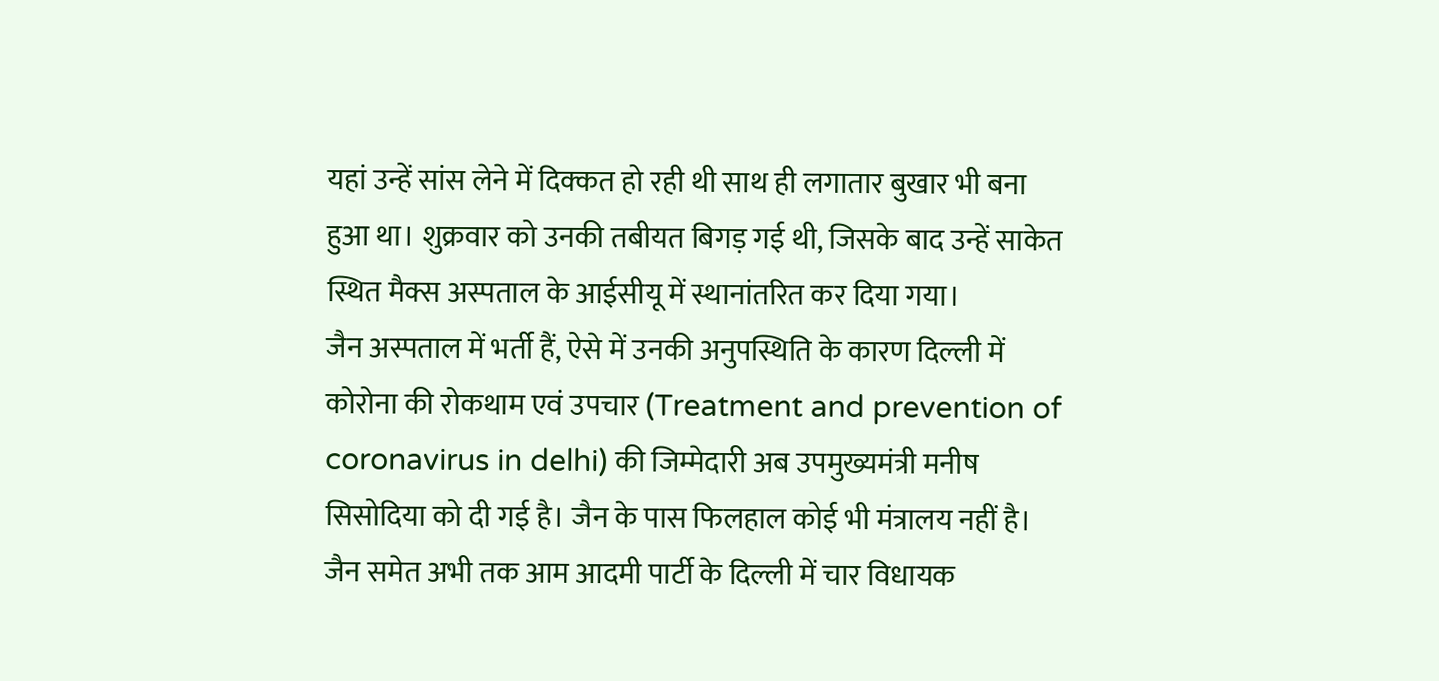यहां उन्हें सांस लेने में दिक्कत हो रही थी साथ ही लगातार बुखार भी बना हुआ था। शुक्रवार को उनकी तबीयत बिगड़ गई थी, जिसके बाद उन्हें साकेत स्थित मैक्स अस्पताल के आईसीयू में स्थानांतरित कर दिया गया।
जैन अस्पताल में भर्ती हैं, ऐसे में उनकी अनुपस्थिति के कारण दिल्ली में कोरोना की रोकथाम एवं उपचार (Treatment and prevention of coronavirus in delhi) की जिम्मेदारी अब उपमुख्यमंत्री मनीष सिसोदिया को दी गई है। जैन के पास फिलहाल कोई भी मंत्रालय नहीं है। जैन समेत अभी तक आम आदमी पार्टी के दिल्ली में चार विधायक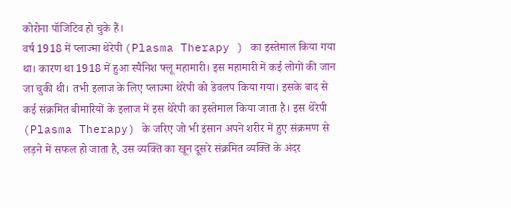कोरोना पॉजिटिव हो चुके हैं।
वर्ष 1918 में प्लाज्मा थेरेपी (Plasma Therapy ) का इस्तेमाल किया गया था। कारण था 1918 में हुआ स्पैनिश फ्लू महामारी। इस महामारी में कई लोगों की जान जा चुकी थी। तभी इलाज के लिए प्लाज्मा थेरेपी को डेवलप किया गया। इसके बाद से कई संक्रमित बीमारियों के इलाज में इस थेरेपी का इस्तेमाल किया जाता है। इस थेरेपी (Plasma Therapy) के जरिए जो भी इंसान अपने शरीर में हुए संक्रमण से लड़ने में सफल हो जाता है, उस व्यक्ति का खून दूसरे संक्रमित व्यक्ति के अंदर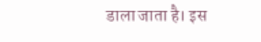डाला जाता है। इस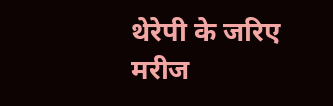थेरेपी के जरिए मरीज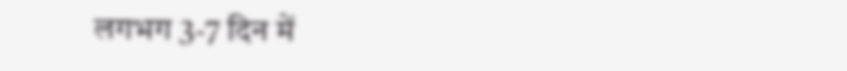लगभग 3-7 दिन में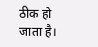ठीक हो जाता है।